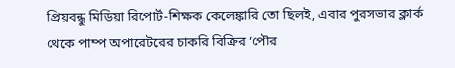প্রিয়বন্ধু মিডিয়া রিপোর্ট-শিক্ষক কেলেঙ্কারি তো ছিলই, এবার পুরসভার ক্লার্ক থেকে পাম্প অপারেটরের চাকরি বিক্রির ‘পৌর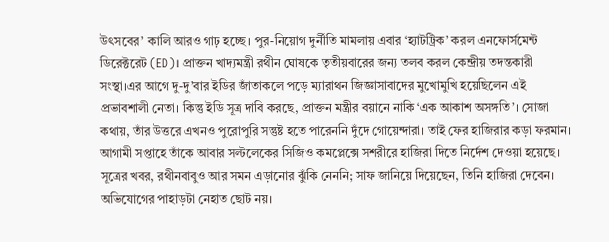উৎসবের’ কালি আরও গাঢ় হচ্ছে। পুর-নিয়োগ দুর্নীতি মামলায় এবার ‘হ্যাটট্রিক’ করল এনফোর্সমেন্ট ডিরেক্টরেট (ED)। প্রাক্তন খাদ্যমন্ত্রী রথীন ঘোষকে তৃতীয়বারের জন্য তলব করল কেন্দ্রীয় তদন্তকারী সংস্থা।এর আগে দু-দু’বার ইডির জাঁতাকলে পড়ে ম্যারাথন জিজ্ঞাসাবাদের মুখোমুখি হয়েছিলেন এই প্রভাবশালী নেতা। কিন্তু ইডি সূত্র দাবি করছে, প্রাক্তন মন্ত্রীর বয়ানে নাকি ‘এক আকাশ অসঙ্গতি’। সোজা কথায়, তাঁর উত্তরে এখনও পুরোপুরি সন্তুষ্ট হতে পারেননি দুঁদে গোয়েন্দারা। তাই ফের হাজিরার কড়া ফরমান। আগামী সপ্তাহে তাঁকে আবার সল্টলেকের সিজিও কমপ্লেক্সে সশরীরে হাজিরা দিতে নির্দেশ দেওয়া হয়েছে। সূত্রের খবর, রথীনবাবুও আর সমন এড়ানোর ঝুঁকি নেননি; সাফ জানিয়ে দিয়েছেন, তিনি হাজিরা দেবেন।
অভিযোগের পাহাড়টা নেহাত ছোট নয়।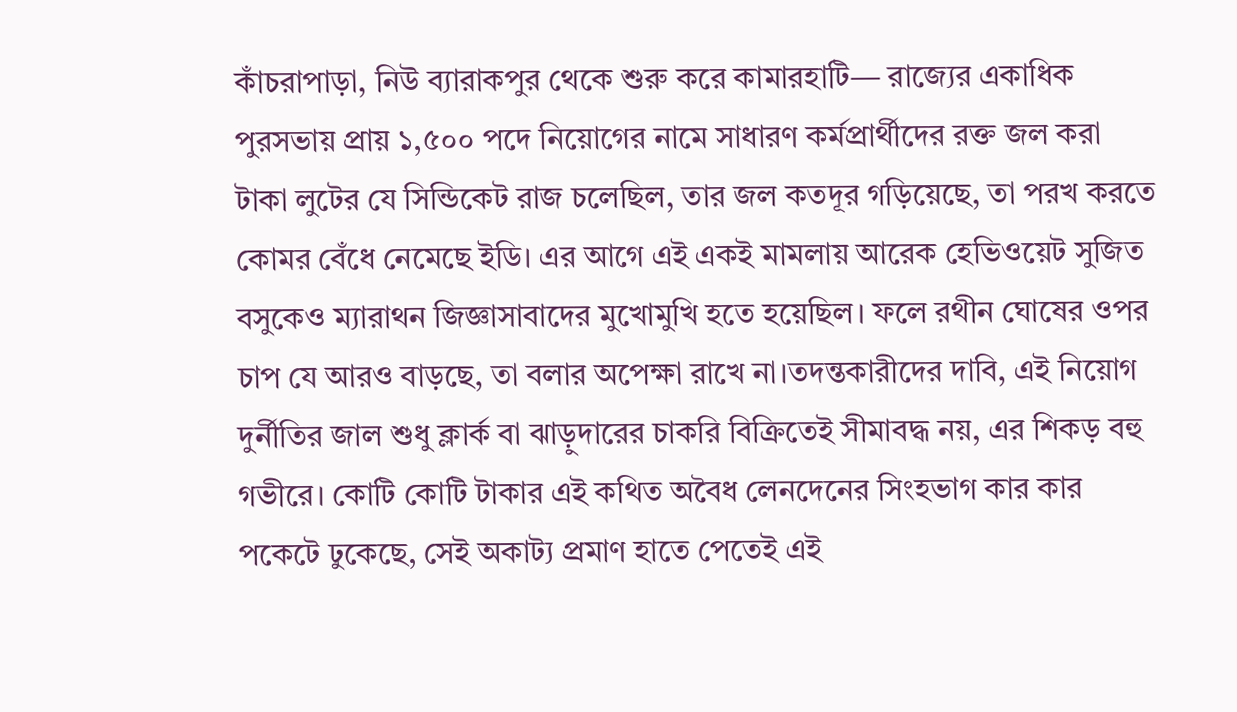কাঁচরাপাড়া, নিউ ব্যারাকপুর থেকে শুরু করে কামারহাটি— রাজ্যের একাধিক পুরসভায় প্রায় ১,৫০০ পদে নিয়োগের নামে সাধারণ কর্মপ্রার্থীদের রক্ত জল করা টাকা লুটের যে সিন্ডিকেট রাজ চলেছিল, তার জল কতদূর গড়িয়েছে, তা পরখ করতে কোমর বেঁধে নেমেছে ইডি। এর আগে এই একই মামলায় আরেক হেভিওয়েট সুজিত বসুকেও ম্যারাথন জিজ্ঞাসাবাদের মুখোমুখি হতে হয়েছিল। ফলে রথীন ঘোষের ওপর চাপ যে আরও বাড়ছে, তা বলার অপেক্ষা রাখে না।তদন্তকারীদের দাবি, এই নিয়োগ দুর্নীতির জাল শুধু ক্লার্ক বা ঝাড়ুদারের চাকরি বিক্রিতেই সীমাবদ্ধ নয়, এর শিকড় বহু গভীরে। কোটি কোটি টাকার এই কথিত অবৈধ লেনদেনের সিংহভাগ কার কার পকেটে ঢুকেছে, সেই অকাট্য প্রমাণ হাতে পেতেই এই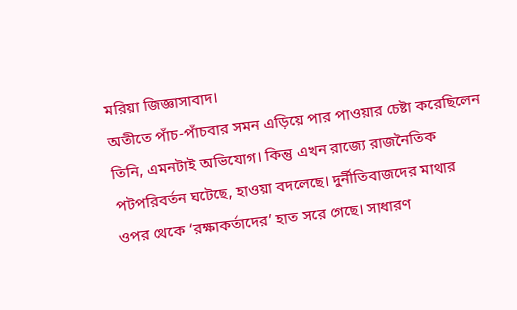মরিয়া জিজ্ঞাসাবাদ।
অতীতে পাঁচ-পাঁচবার সমন এড়িয়ে পার পাওয়ার চেষ্টা করেছিলেন তিনি, এমনটাই অভিযোগ। কিন্তু এখন রাজ্যে রাজনৈতিক পটপরিবর্তন ঘটেছে, হাওয়া বদলেছে। দুর্নীতিবাজদের মাথার ওপর থেকে ‘রক্ষাকর্তাদের’ হাত সরে গেছে। সাধারণ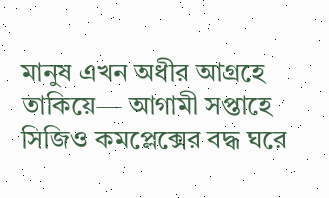মানুষ এখন অধীর আগ্রহে তাকিয়ে— আগামী সপ্তাহে সিজিও কমপ্লেক্সের বদ্ধ ঘরে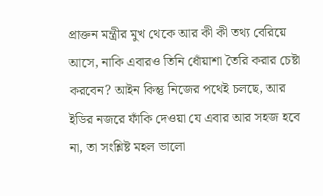প্রাক্তন মন্ত্রীর মুখ থেকে আর কী কী তথ্য বেরিয়ে আসে, নাকি এবারও তিনি ধোঁয়াশা তৈরি করার চেষ্টা করবেন? আইন কিন্তু নিজের পথেই চলছে, আর ইডির নজরে ফাঁকি দেওয়া যে এবার আর সহজ হবে না, তা সংশ্লিষ্ট মহল ভালো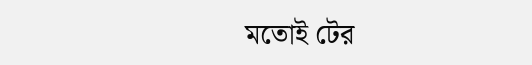মতোই টের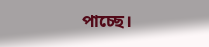পাচ্ছে।